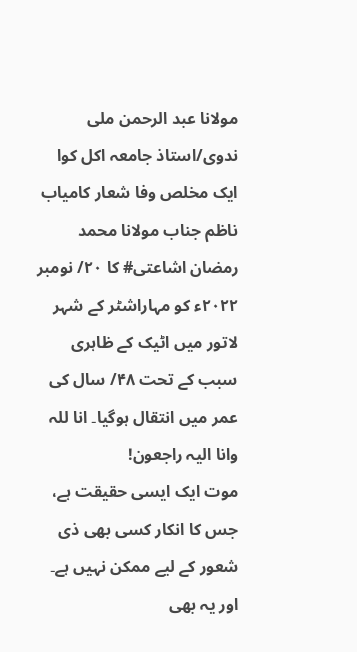مولانا عبد الرحمن ملی ندوی/استاذ جامعہ اکل کوا
ایک مخلص وفا شعار کامیاب ناظم جناب مولانا محمد رمضان اشاعتی# کا ۲۰/ نومبر ۲۰۲۲ء کو مہاراشٹر کے شہر لاتور میں اٹیک کے ظاہری سبب کے تحت ۴۸/ سال کی عمر میں انتقال ہوگیا۔ انا للہ وانا الیہ راجعون!
موت ایک ایسی حقیقت ہے، جس کا انکار کسی بھی ذی شعور کے لیے ممکن نہیں ہے۔ اور یہ بھی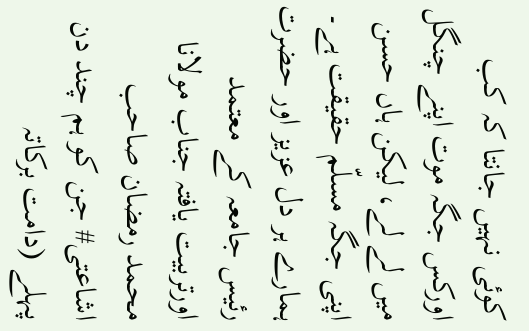کوئی نہیں جانتا کہ کب اورکس جگہ موت اپنے چنگل میں لے لے، لیکن ہاں حسن اپنی جگہ مسلّم حقیقت ہے۔ ہمارے ہر دل عزیز اور حضرت رئیس جامعہ کے معتمد اورتربیت یافتہ جناب مولانا محمد رمضان صاحب اشاعتی# جن کو ہم چند دن پہلے (دامت برکاتہ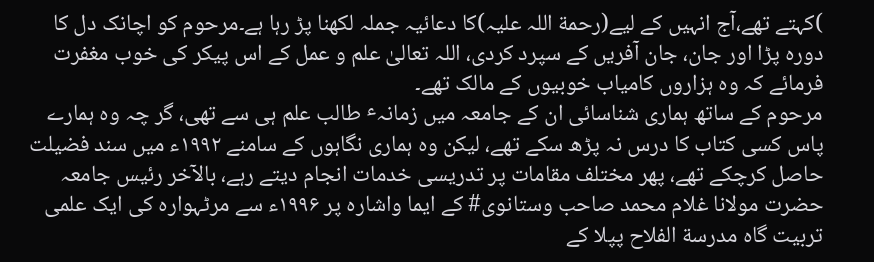)کہتے تھے،آج انہیں کے لیے(رحمة اللہ علیہ)کا دعائیہ جملہ لکھنا پڑ رہا ہے۔مرحوم کو اچانک دل کا دورہ پڑا اور جان، جان آفریں کے سپرد کردی، اللہ تعالیٰ علم و عمل کے اس پیکر کی خوب مغفرت فرمائے کہ وہ ہزاروں کامیاب خوبیوں کے مالک تھے۔
مرحوم کے ساتھ ہماری شناسائی ان کے جامعہ میں زمانہٴ طالب علم ہی سے تھی، گر چہ وہ ہمارے پاس کسی کتاب کا درس نہ پڑھ سکے تھے، لیکن وہ ہماری نگاہوں کے سامنے ۱۹۹۲ء میں سند فضیلت حاصل کرچکے تھے، پھر مختلف مقامات پر تدریسی خدمات انجام دیتے رہے، بالآخر رئیس جامعہ حضرت مولانا غلام محمد صاحب وستانوی# کے ایما واشارہ پر ۱۹۹۶ء سے مرٹہوارہ کی ایک علمی تربیت گاہ مدرسة الفلاح پپلا کے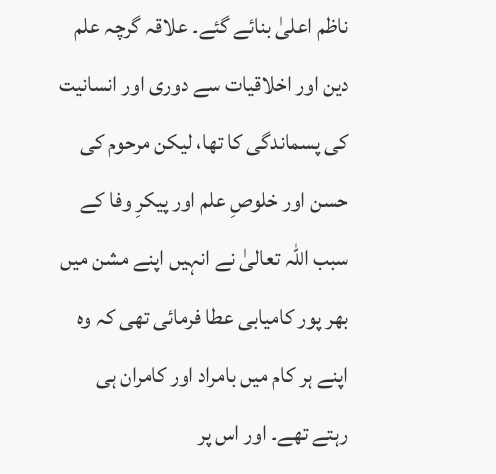ناظم اعلیٰ بنائے گئے۔ علاقہ گرچہ علم دین اور اخلاقیات سے دوری اور انسانیت کی پسماندگی کا تھا، لیکن مرحوم کی حسن اور خلوصِ علم اور پیکرِ وفا کے سبب اللہ تعالیٰ نے انہیں اپنے مشن میں بھر پور کامیابی عطا فرمائی تھی کہ وہ اپنے ہر کام میں بامراد اور کامران ہی رہتے تھے۔ اور اس پر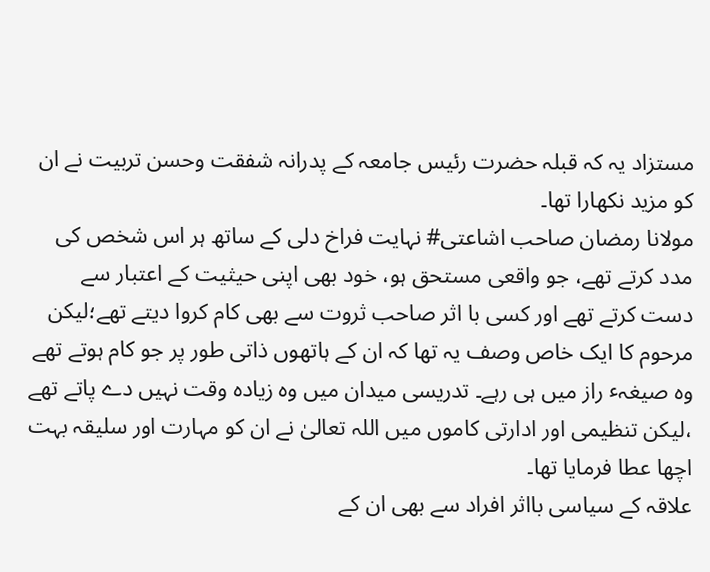مستزاد یہ کہ قبلہ حضرت رئیس جامعہ کے پدرانہ شفقت وحسن تربیت نے ان کو مزید نکھارا تھا۔
مولانا رمضان صاحب اشاعتی# نہایت فراخ دلی کے ساتھ ہر اس شخص کی مدد کرتے تھے، جو واقعی مستحق ہو، خود بھی اپنی حیثیت کے اعتبار سے دست کرتے تھے اور کسی با اثر صاحب ثروت سے بھی کام کروا دیتے تھے؛لیکن مرحوم کا ایک خاص وصف یہ تھا کہ ان کے ہاتھوں ذاتی طور پر جو کام ہوتے تھے وہ صیغہٴ راز میں ہی رہے۔ تدریسی میدان میں وہ زیادہ وقت نہیں دے پاتے تھے ،لیکن تنظیمی اور ادارتی کاموں میں اللہ تعالیٰ نے ان کو مہارت اور سلیقہ بہت اچھا عطا فرمایا تھا۔
علاقہ کے سیاسی بااثر افراد سے بھی ان کے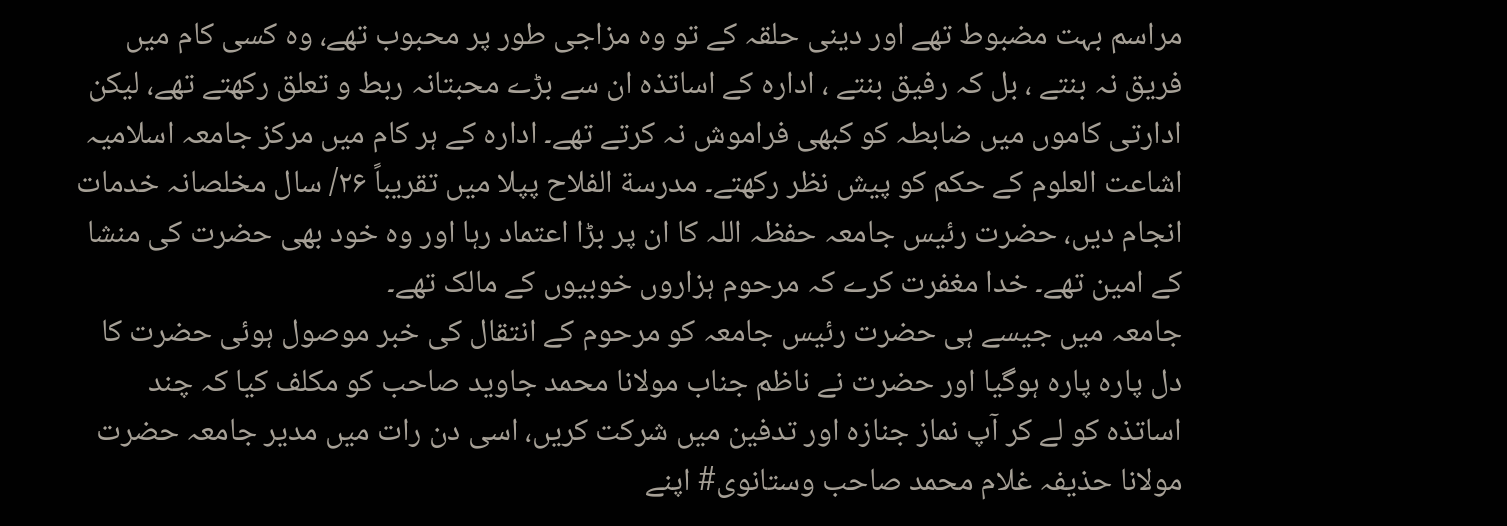مراسم بہت مضبوط تھے اور دینی حلقہ کے تو وہ مزاجی طور پر محبوب تھے، وہ کسی کام میں فریق نہ بنتے ، بل کہ رفیق بنتے ، ادارہ کے اساتذہ ان سے بڑے محبتانہ ربط و تعلق رکھتے تھے، لیکن ادارتی کاموں میں ضابطہ کو کبھی فراموش نہ کرتے تھے۔ ادارہ کے ہر کام میں مرکز جامعہ اسلامیہ اشاعت العلوم کے حکم کو پیش نظر رکھتے۔ مدرسة الفلاح پپلا میں تقریباً ۲۶/ سال مخلصانہ خدمات انجام دیں، حضرت رئیس جامعہ حفظہ اللہ کا ان پر بڑا اعتماد رہا اور وہ خود بھی حضرت کی منشا کے امین تھے۔ خدا مغفرت کرے کہ مرحوم ہزاروں خوبیوں کے مالک تھے۔
جامعہ میں جیسے ہی حضرت رئیس جامعہ کو مرحوم کے انتقال کی خبر موصول ہوئی حضرت کا دل پارہ پارہ ہوگیا اور حضرت نے ناظم جناب مولانا محمد جاوید صاحب کو مکلف کیا کہ چند اساتذہ کو لے کر آپ نماز جنازہ اور تدفین میں شرکت کریں، اسی دن رات میں مدیر جامعہ حضرت مولانا حذیفہ غلام محمد صاحب وستانوی# اپنے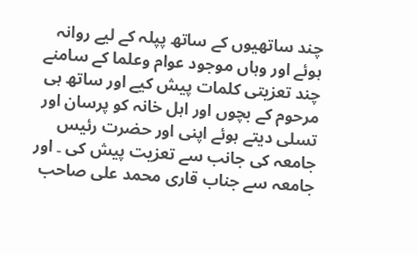چند ساتھیوں کے ساتھ پپلہ کے لیے روانہ ہوئے اور وہاں موجود عوام وعلما کے سامنے چند تعزیتی کلمات پیش کیے اور ساتھ ہی مرحوم کے بچوں اور اہل خانہ کو پرسان اور تسلی دیتے ہوئے اپنی اور حضرت رئیس جامعہ کی جانب سے تعزیت پیش کی ۔ اور جامعہ سے جناب قاری محمد علی صاحب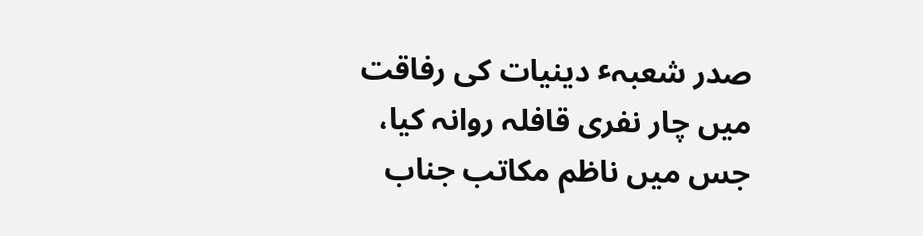صدر شعبہٴ دینیات کی رفاقت میں چار نفری قافلہ روانہ کیا، جس میں ناظم مکاتب جناب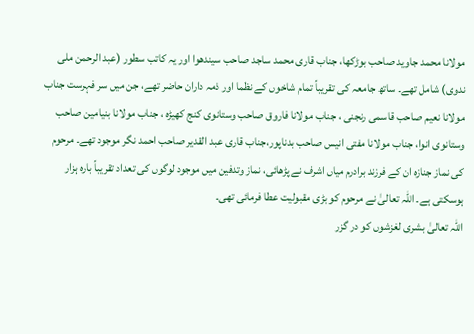مولانا محمد جاوید صاحب بوڑکھا، جناب قاری محمد ساجد صاحب سیندھوا اور یہ کاتب سطور (عبد الرحمن ملی ندوی) شامل تھے۔ ساتھ جامعہ کی تقریباً تمام شاخوں کے نظما اور ذمہ داران حاضر تھے، جن میں سر فہرست جناب مولانا نعیم صاحب قاسمی رنجنی ، جناب مولانا فاروق صاحب وستانوی کنج کھیڑہ ، جناب مولانا بنیامین صاحب وستانوی انوا، جناب مولانا مفتی انیس صاحب بدناپور،جناب قاری عبد القدیر صاحب احمد نگر موجود تھے۔ مرحوم کی نماز جنازہ ان کے فرزند برادرم میاں اشرف نے پڑھائی، نماز وتدفین میں موجود لوگوں کی تعداد تقریباً بارہ ہزار ہوسکتی ہے۔ اللہ تعالیٰ نے مرحوم کو بڑی مقبولیت عطا فرمائی تھی۔
اللہ تعالیٰ بشری لغزشوں کو در گزر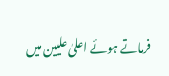فرماتے ہوئے اعلیٰ علیین میں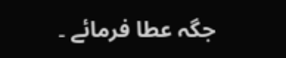جگہ عطا فرمائے ۔